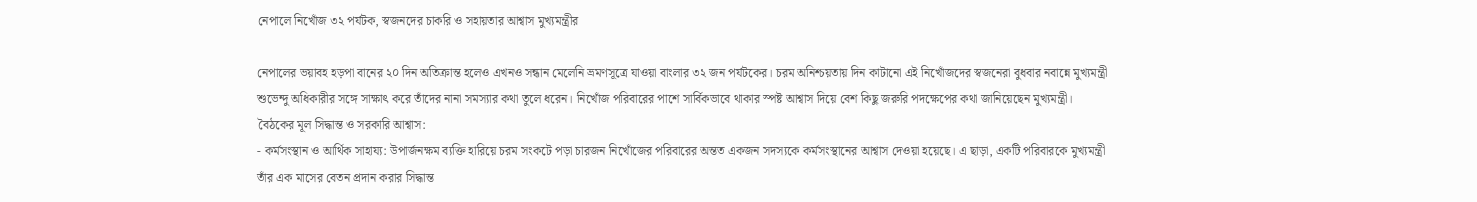নেপালে নিখোঁজ ৩২ পর্যটক, স্বজনদের চাকরি ও সহায়তার আশ্বাস মুখ্যমন্ত্রীর

নেপালের ভয়াবহ হড়পা বানের ২০ দিন অতিক্রান্ত হলেও এখনও সন্ধান মেলেনি ভ্রমণসূত্রে যাওয়া বাংলার ৩২ জন পর্যটকের। চরম অনিশ্চয়তায় দিন কাটানো এই নিখোঁজদের স্বজনেরা বুধবার নবান্নে মুখ্যমন্ত্রী শুভেন্দু অধিকারীর সঙ্গে সাক্ষাৎ করে তাঁদের নানা সমস্যার কথা তুলে ধরেন। নিখোঁজ পরিবারের পাশে সার্বিকভাবে থাকার স্পষ্ট আশ্বাস দিয়ে বেশ কিছু জরুরি পদক্ষেপের কথা জানিয়েছেন মুখ্যমন্ত্রী।
বৈঠকের মূল সিদ্ধান্ত ও সরকারি আশ্বাস:
- কর্মসংস্থান ও আর্থিক সাহায্য: উপার্জনক্ষম ব্যক্তি হারিয়ে চরম সংকটে পড়া চারজন নিখোঁজের পরিবারের অন্তত একজন সদস্যকে কর্মসংস্থানের আশ্বাস দেওয়া হয়েছে। এ ছাড়া, একটি পরিবারকে মুখ্যমন্ত্রী তাঁর এক মাসের বেতন প্রদান করার সিদ্ধান্ত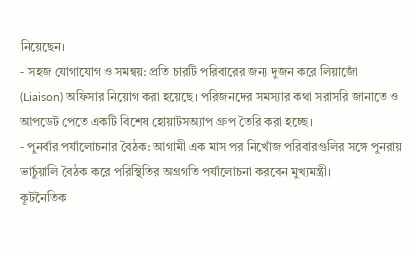নিয়েছেন।
- সহজ যোগাযোগ ও সমন্বয়: প্রতি চারটি পরিবারের জন্য দুজন করে লিয়াজোঁ (Liaison) অফিসার নিয়োগ করা হয়েছে। পরিজনদের সমস্যার কথা সরাসরি জানাতে ও আপডেট পেতে একটি বিশেষ হোয়াটসঅ্যাপ গ্রুপ তৈরি করা হচ্ছে।
- পুনর্বার পর্যালোচনার বৈঠক: আগামী এক মাস পর নিখোঁজ পরিবারগুলির সঙ্গে পুনরায় ভার্চুয়ালি বৈঠক করে পরিস্থিতির অগ্রগতি পর্যালোচনা করবেন মুখ্যমন্ত্রী।
কূটনৈতিক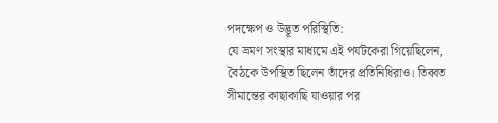পদক্ষেপ ও উদ্ভূত পরিস্থিতি:
যে ভ্রমণ সংস্থার মাধ্যমে এই পর্যটকেরা গিয়েছিলেন, বৈঠকে উপস্থিত ছিলেন তাঁদের প্রতিনিধিরাও। তিব্বত সীমান্তের কাছাকাছি যাওয়ার পর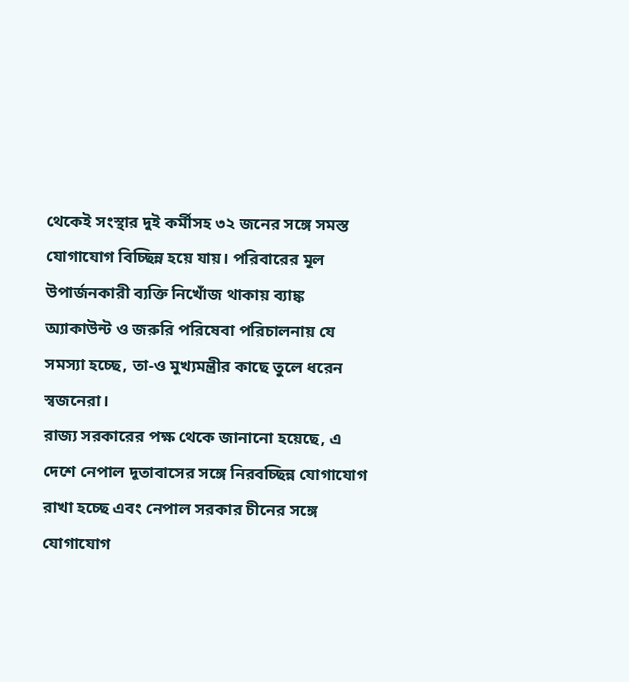থেকেই সংস্থার দুই কর্মীসহ ৩২ জনের সঙ্গে সমস্ত যোগাযোগ বিচ্ছিন্ন হয়ে যায়। পরিবারের মূল উপার্জনকারী ব্যক্তি নিখোঁজ থাকায় ব্যাঙ্ক অ্যাকাউন্ট ও জরুরি পরিষেবা পরিচালনায় যে সমস্যা হচ্ছে, তা-ও মুখ্যমন্ত্রীর কাছে তুলে ধরেন স্বজনেরা।
রাজ্য সরকারের পক্ষ থেকে জানানো হয়েছে, এ দেশে নেপাল দূতাবাসের সঙ্গে নিরবচ্ছিন্ন যোগাযোগ রাখা হচ্ছে এবং নেপাল সরকার চীনের সঙ্গে যোগাযোগ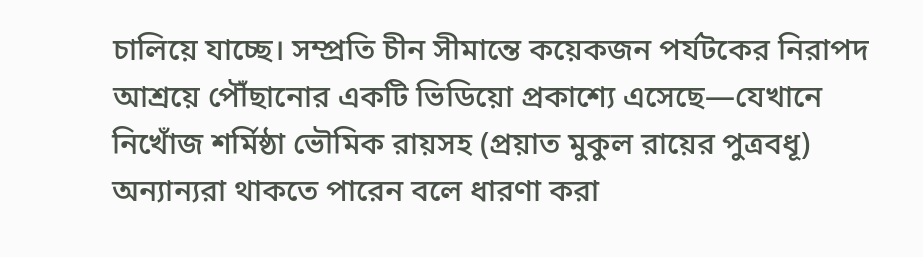চালিয়ে যাচ্ছে। সম্প্রতি চীন সীমান্তে কয়েকজন পর্যটকের নিরাপদ আশ্রয়ে পৌঁছানোর একটি ভিডিয়ো প্রকাশ্যে এসেছে—যেখানে নিখোঁজ শর্মিষ্ঠা ভৌমিক রায়সহ (প্রয়াত মুকুল রায়ের পুত্রবধূ) অন্যান্যরা থাকতে পারেন বলে ধারণা করা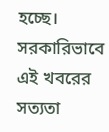হচ্ছে। সরকারিভাবে এই খবরের সত্যতা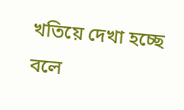খতিয়ে দেখা হচ্ছে বলে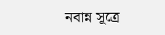নবান্ন সূত্রে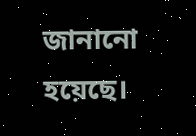জানানো হয়েছে।